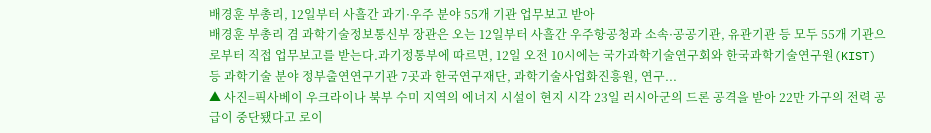배경훈 부총리, 12일부터 사흘간 과기·우주 분야 55개 기관 업무보고 받아
배경훈 부총리 겸 과학기술정보통신부 장관은 오는 12일부터 사흘간 우주항공청과 소속·공공기관, 유관기관 등 모두 55개 기관으로부터 직접 업무보고를 받는다.과기정통부에 따르면, 12일 오전 10시에는 국가과학기술연구회와 한국과학기술연구원(KIST) 등 과학기술 분야 정부출연연구기관 7곳과 한국연구재단, 과학기술사업화진흥원, 연구...
▲ 사진=픽사베이 우크라이나 북부 수미 지역의 에너지 시설이 현지 시각 23일 러시아군의 드론 공격을 받아 22만 가구의 전력 공급이 중단됐다고 로이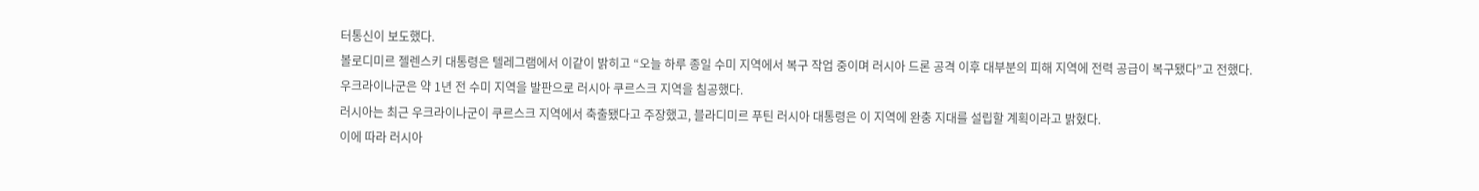터통신이 보도했다.
볼로디미르 젤렌스키 대통령은 텔레그램에서 이같이 밝히고 “오늘 하루 종일 수미 지역에서 복구 작업 중이며 러시아 드론 공격 이후 대부분의 피해 지역에 전력 공급이 복구됐다”고 전했다.
우크라이나군은 약 1년 전 수미 지역을 발판으로 러시아 쿠르스크 지역을 침공했다.
러시아는 최근 우크라이나군이 쿠르스크 지역에서 축출됐다고 주장했고, 블라디미르 푸틴 러시아 대통령은 이 지역에 완충 지대를 설립할 계획이라고 밝혔다.
이에 따라 러시아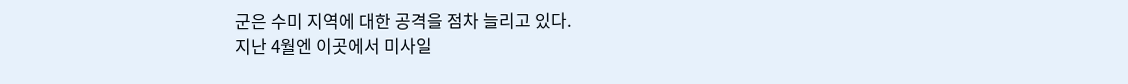군은 수미 지역에 대한 공격을 점차 늘리고 있다.
지난 4월엔 이곳에서 미사일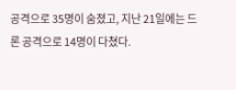공격으로 35명이 숨졌고, 지난 21일에는 드론 공격으로 14명이 다쳤다.